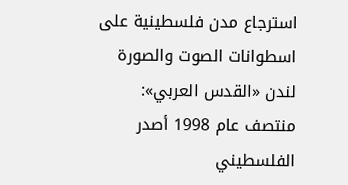استرجاع مدن فلسطينية على اسطوانات الصوت والصورة
لندن «القدس العربي»: منتصف عام 1998 أصدر الفلسطيني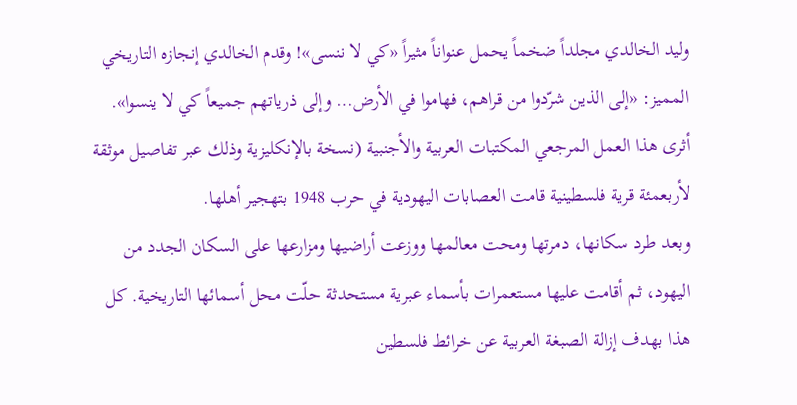وليد الخالدي مجلداً ضخماً يحمل عنواناً مثيراً «كي لا ننسى»! وقدم الخالدي إنجازه التاريخي المميز: «إلى الذين شرّدوا من قراهم، فهاموا في الأرض… وإلى ذرياتهم جميعاً كي لا ينسوا».
أثرى هذا العمل المرجعي المكتبات العربية والأجنبية (نسخة بالإنكليزية وذلك عبر تفاصيل موثقة لأربعمئة قرية فلسطينية قامت العصابات اليهودية في حرب 1948 بتهجير أهلها.
وبعد طرد سكانها، دمرتها ومحت معالمها ووزعت أراضيها ومزارعها على السكان الجدد من اليهود، ثم أقامت عليها مستعمرات بأسماء عبرية مستحدثة حلّت محل أسمائها التاريخية. كل هذا بهدف إزالة الصبغة العربية عن خرائط فلسطين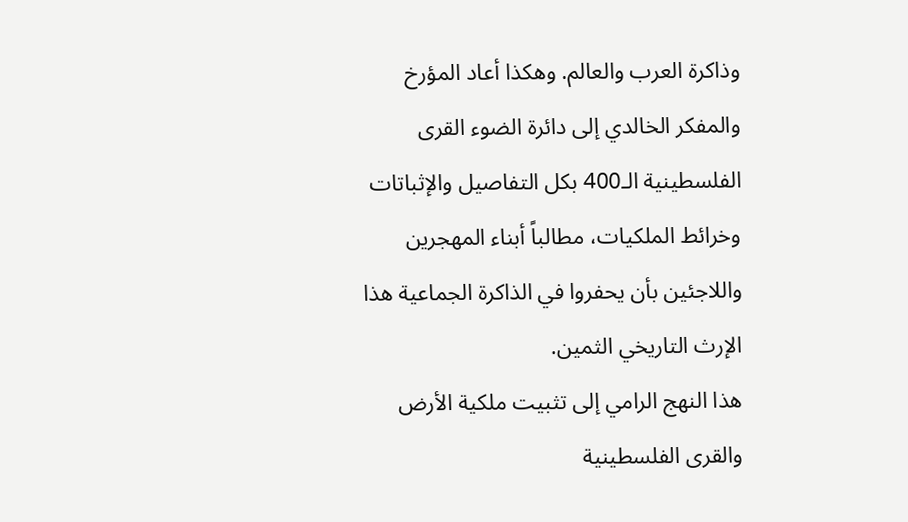وذاكرة العرب والعالم. وهكذا أعاد المؤرخ والمفكر الخالدي إلى دائرة الضوء القرى الفلسطينية الـ400 بكل التفاصيل والإثباتات وخرائط الملكيات، مطالباً أبناء المهجرين واللاجئين بأن يحفروا في الذاكرة الجماعية هذا الإرث التاريخي الثمين.
هذا النهج الرامي إلى تثبيت ملكية الأرض والقرى الفلسطينية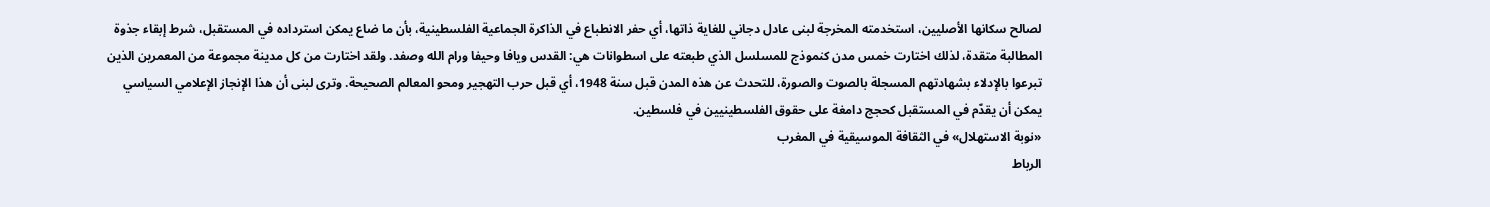لصالح سكانها الأصليين، استخدمته المخرجة لبنى عادل دجاني للغاية ذاتها، أي حفر الانطباع في الذاكرة الجماعية الفلسطينية، بأن ما ضاع يمكن استرداده في المستقبل، شرط إبقاء جذوة المطالبة متقدة، لذلك اختارت خمس مدن كنموذج للمسلسل الذي طبعته على اسطوانات هي: القدس ويافا وحيفا ورام الله وصفد. ولقد اختارت من كل مدينة مجموعة من المعمرين الذين تبرعوا بالإدلاء بشهادتهم المسجلة بالصوت والصورة، للتحدث عن هذه المدن قبل سنة 1948، أي قبل حرب التهجير ومحو المعالم الصحيحة. وترى لبنى أن هذا الإنجاز الإعلامي السياسي يمكن أن يقدّم في المستقبل كحجج دامغة على حقوق الفلسطينيين في فلسطين.
«نوبة الاستهلال» في الثقافة الموسيقية في المغرب
الرباط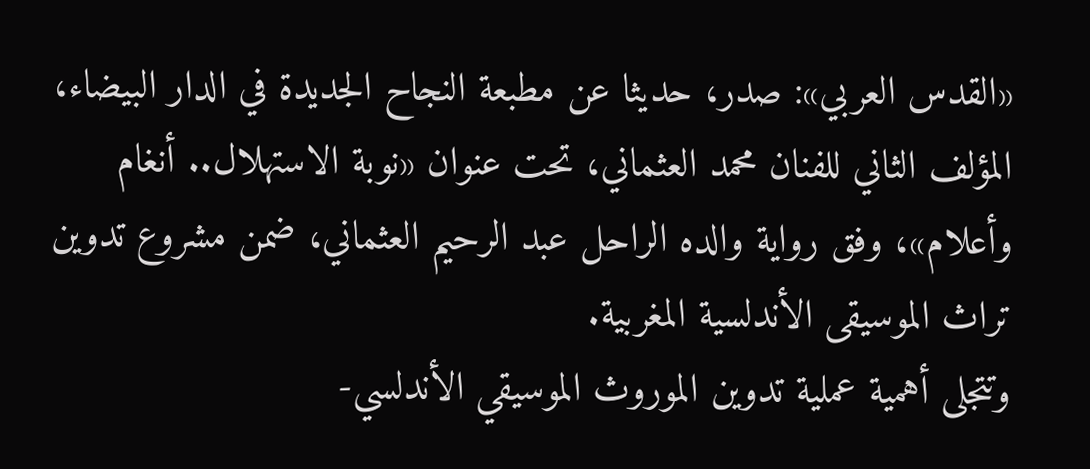«القدس العربي»: صدر، حديثا عن مطبعة النجاح الجديدة في الدار البيضاء، المؤلف الثاني للفنان محمد العثماني، تحت عنوان «نوبة الاستهلال.. أنغام وأعلام»، وفق رواية والده الراحل عبد الرحيم العثماني، ضمن مشروع تدوين تراث الموسيقى الأندلسية المغربية.
وتتجلى أهمية عملية تدوين الموروث الموسيقي الأندلسي-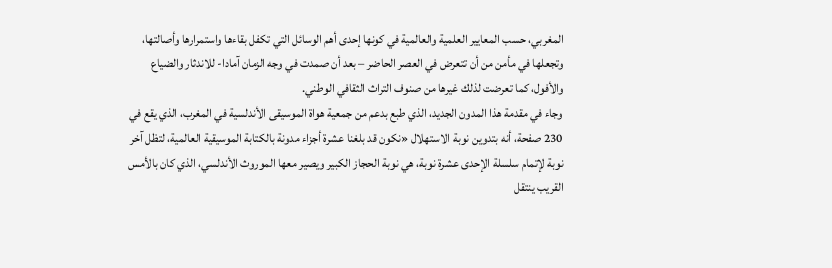المغربي، حسب المعايير العلمية والعالمية في كونها إحدى أهم الوسائل التي تكفل بقاءها واستمرارها وأصالتها، وتجعلها في مأمن من أن تتعرض في العصر الحاضر – بعد أن صمدت في وجه الزمان آمادا- للاندثار والضياع والأفول، كما تعرضت لذلك غيرها من صنوف التراث الثقافي الوطني.
وجاء في مقدمة هذا المدون الجديد، الذي طبع بدعم من جمعية هواة الموسيقى الأندلسية في المغرب، الذي يقع في 230 صفحة، أنه بتدوين نوبة الاستهلال «نكون قد بلغنا عشرة أجزاء مدونة بالكتابة الموسيقية العالمية، لتظل آخر نوبة لإتمام سلسلة الإحدى عشرة نوبة، هي نوبة الحجاز الكبير ويصير معها الموروث الأندلسي، الذي كان بالأمس القريب ينتقل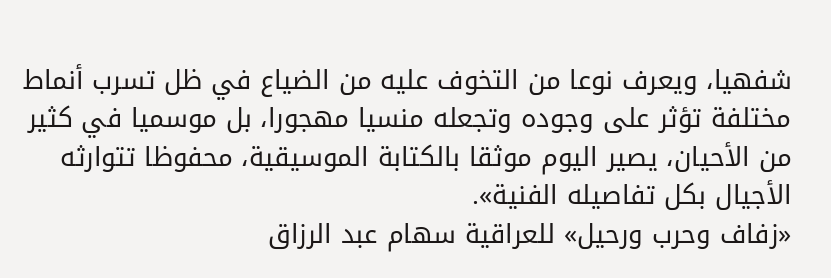شفهيا، ويعرف نوعا من التخوف عليه من الضياع في ظل تسرب أنماط مختلفة تؤثر على وجوده وتجعله منسيا مهجورا، بل موسميا في كثير من الأحيان، يصير اليوم موثقا بالكتابة الموسيقية، محفوظا تتوارثه الأجيال بكل تفاصيله الفنية».
«زفاف وحرب ورحيل» للعراقية سهام عبد الرزاق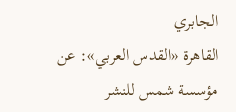الجابري
القاهرة «القدس العربي»: عن مؤسسة شمس للنشر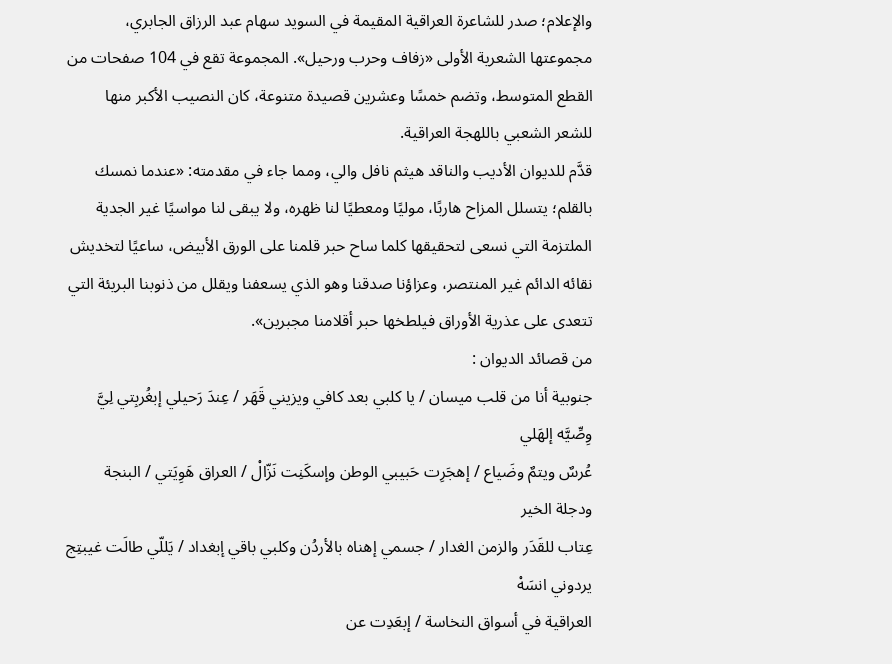والإعلام؛ صدر للشاعرة العراقية المقيمة في السويد سهام عبد الرزاق الجابري، مجموعتها الشعرية الأولى «زفاف وحرب ورحيل». المجموعة تقع في 104 صفحات من القطع المتوسط، وتضم خمسًا وعشرين قصيدة متنوعة، كان النصيب الأكبر منها للشعر الشعبي باللهجة العراقية.
قدَّم للديوان الأديب والناقد هيثم نافل والي، ومما جاء في مقدمته: «عندما نمسك بالقلم؛ يتسلل المزاح هاربًا، موليًا ومعطيًا لنا ظهره، ولا يبقى لنا مواسيًا غير الجدية الملتزمة التي نسعى لتحقيقها كلما ساح حبر قلمنا على الورق الأبيض، ساعيًا لتخديش نقائه الدائم غير المنتصر، وعزاؤنا صدقنا وهو الذي يسعفنا ويقلل من ذنوبنا البريئة التي تتعدى على عذرية الأوراق فيلطخها حبر أقلامنا مجبرين».
من قصائد الديوان :
جنوبية أنا من قلب ميسان / يا كلبي بعد كافي ويزيني قَهَر / عِندَ رَحيلي إبغُربِتي لِيَّ وِصِّيَّه إلهَلي
عُرسٌ ويتمٌ وضَياع / إهجَرِت حَبيبي الوطن وإسكَنِت نَزّالْ / العراق هَوِيَتي / البنجة ودجلة الخير
عِتاب للقَدَر والزمن الغدار / جسمي إهناه بالأردُن وكلبي باقي إبغداد / يَللّي طالَت غيبتِج يردوني انسَهْ
العراقية في أسواق النخاسة / إبعَدِت عن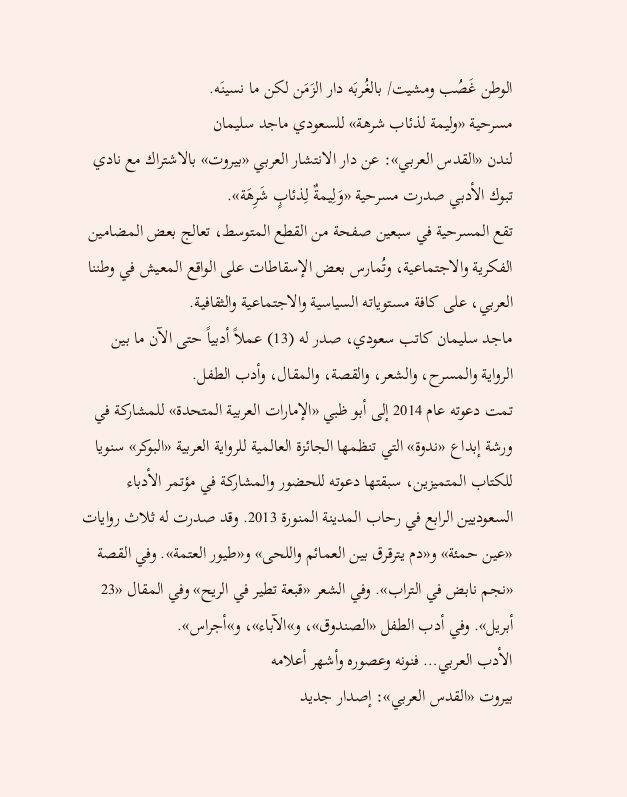الوطن غَصُب ومشيت/ بالغُربَه دار الزَمَن لكن ما نسينَه.
مسرحية «وليمة لذئاب شرهة» للسعودي ماجد سليمان
لندن «القدس العربي»: عن دار الانتشار العربي «بيروت» بالاشتراك مع نادي تبوك الأدبي صدرت مسرحية «وَلِيمةٌ لِذئابٍ شَرِهَة».
تقع المسرحية في سبعين صفحة من القطع المتوسط، تعالج بعض المضامين الفكرية والاجتماعية، وتُمارس بعض الإسقاطات على الواقع المعيش في وطننا العربي، على كافة مستوياته السياسية والاجتماعية والثقافية.
ماجد سليمان كاتب سعودي، صدر له (13) عملاً أدبياً حتى الآن ما بين الرواية والمسرح، والشعر، والقصة، والمقال، وأدب الطفل.
تمت دعوته عام 2014 إلى أبو ظبي «الإمارات العربية المتحدة» للمشاركة في ورشة إبداع «ندوة» التي تنظمها الجائزة العالمية للرواية العربية «البوكر» سنويا للكتاب المتميزين، سبقتها دعوته للحضور والمشاركة في مؤتمر الأدباء السعوديين الرابع في رحاب المدينة المنورة 2013. وقد صدرت له ثلاث روايات «عين حمئة» و«دم يترقرق بين العمائم واللحى» و«طيور العتمة». وفي القصة «نجم نابض في التراب». وفي الشعر «قبعة تطير في الريح» وفي المقال «23 أبريل». وفي أدب الطفل «الصندوق»، و»الآباء»، و»أجراس».
الأدب العربي… فنونه وعصوره وأشهر أعلامه
بيروت «القدس العربي»: إصدار جديد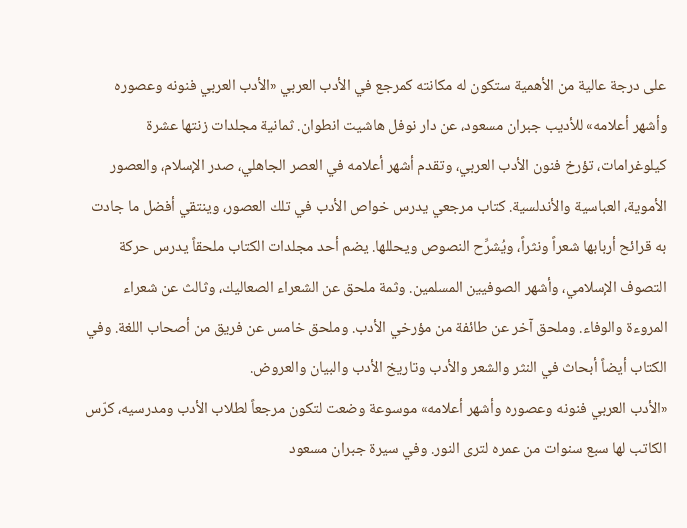على درجة عالية من الأهمية ستكون له مكانته كمرجع في الأدب العربي «الأدب العربي فنونه وعصوره وأشهر أعلامه» للأديب جبران مسعود، عن دار نوفل هاشيت انطوان. ثمانية مجلدات زنتها عشرة كيلوغرامات، تؤرخ فنون الأدب العربي، وتقدم أشهر أعلامه في العصر الجاهلي، صدر الإسلام، والعصور الأموية، العباسية والأندلسية. كتاب مرجعي يدرس خواص الأدب في تلك العصور، وينتقي أفضل ما جادت به قرائح أربابها شعراً ونثراً، ويُشرِّح النصوص ويحللها. يضم أحد مجلدات الكتاب ملحقاً يدرس حركة التصوف الإسلامي، وأشهر الصوفيين المسلمين. وثمة ملحق عن الشعراء الصعاليك، وثالث عن شعراء المروءة والوفاء. وملحق آخر عن طائفة من مؤرخي الأدب. وملحق خامس عن فريق من أصحاب اللغة. وفي الكتاب أيضاً أبحاث في النثر والشعر والأدب وتاريخ الأدب والبيان والعروض.
«الأدب العربي فنونه وعصوره وأشهر أعلامه» موسوعة وضعت لتكون مرجعاً لطلاب الأدب ومدرسيه، كرّس الكاتب لها سبع سنوات من عمره لترى النور. وفي سيرة جبران مسعود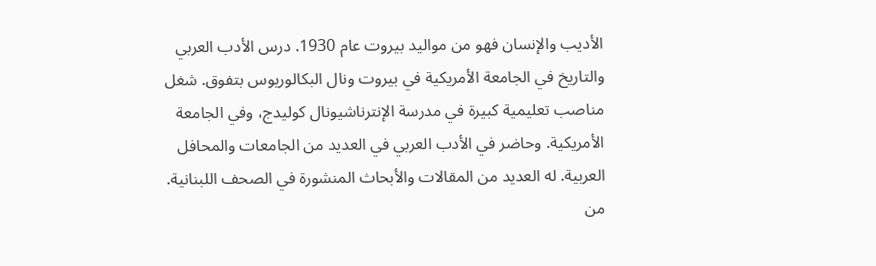الأديب والإنسان فهو من مواليد بيروت عام 1930. درس الأدب العربي والتاريخ في الجامعة الأمريكية في بيروت ونال البكالوريوس بتفوق. شغل مناصب تعليمية كبيرة في مدرسة الإنترناشيونال كوليدج، وفي الجامعة الأمريكية. وحاضر في الأدب العربي في العديد من الجامعات والمحافل العربية. له العديد من المقالات والأبحاث المنشورة في الصحف اللبنانية. من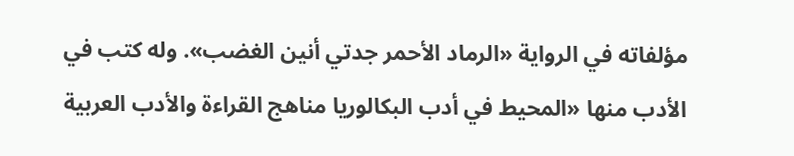مؤلفاته في الرواية «الرماد الأحمر جدتي أنين الغضب». وله كتب في الأدب منها «المحيط في أدب البكالوريا مناهج القراءة والأدب العربية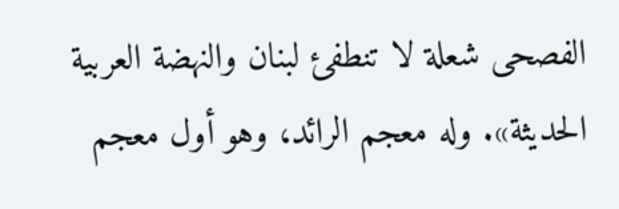الفصحى شعلة لا تنطفئ لبنان والنهضة العربية الحديثة». وله معجم الرائد، وهو أول معجم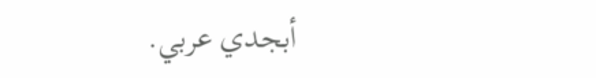أبجدي عربي.